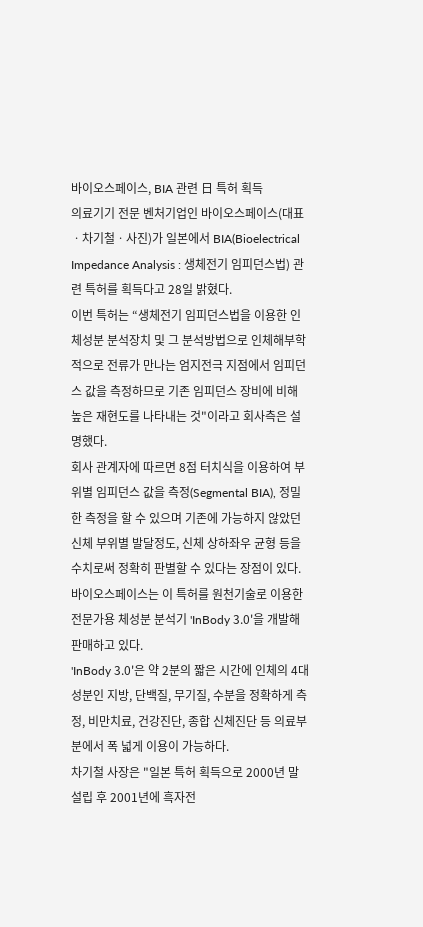바이오스페이스, BIA 관련 日 특허 획득
의료기기 전문 벤처기업인 바이오스페이스(대표ㆍ차기철ㆍ사진)가 일본에서 BIA(Bioelectrical Impedance Analysis : 생체전기 임피던스법) 관련 특허를 획득다고 28일 밝혔다.
이번 특허는 “생체전기 임피던스법을 이용한 인체성분 분석장치 및 그 분석방법으로 인체해부학적으로 전류가 만나는 엄지전극 지점에서 임피던스 값을 측정하므로 기존 임피던스 장비에 비해 높은 재현도를 나타내는 것"이라고 회사측은 설명했다.
회사 관계자에 따르면 8점 터치식을 이용하여 부위별 임피던스 값을 측정(Segmental BIA), 정밀한 측정을 할 수 있으며 기존에 가능하지 않았던 신체 부위별 발달정도, 신체 상하좌우 균형 등을 수치로써 정확히 판별할 수 있다는 장점이 있다.
바이오스페이스는 이 특허를 원천기술로 이용한 전문가용 체성분 분석기 'InBody 3.0'을 개발해 판매하고 있다.
'InBody 3.0'은 약 2분의 짧은 시간에 인체의 4대 성분인 지방, 단백질, 무기질, 수분을 정확하게 측정, 비만치료, 건강진단, 종합 신체진단 등 의료부분에서 폭 넓게 이용이 가능하다.
차기철 사장은 "일본 특허 획득으로 2000년 말 설립 후 2001년에 흑자전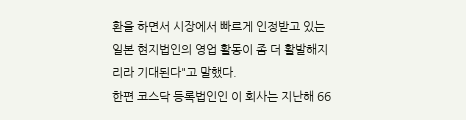환을 하면서 시장에서 빠르게 인정받고 있는 일본 현지법인의 영업 활동이 좀 더 활발해지리라 기대된다"고 말했다.
한편 코스닥 등록법인인 이 회사는 지난해 66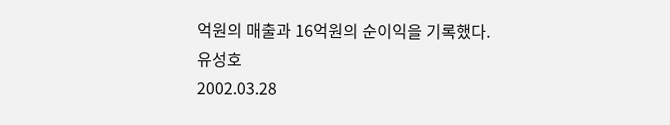억원의 매출과 16억원의 순이익을 기록했다.
유성호
2002.03.28